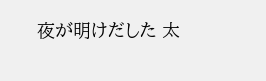夜が明けだした 太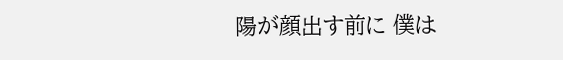陽が顔出す前に 僕は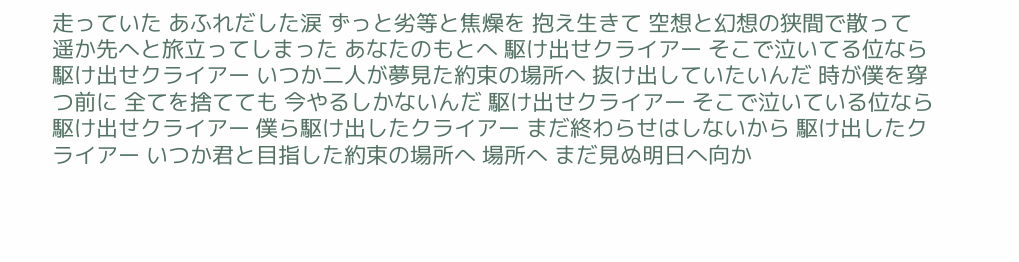走っていた あふれだした涙 ずっと劣等と焦燥を 抱え生きて 空想と幻想の狭間で散って 遥か先へと旅立ってしまった あなたのもとへ 駆け出せクライアー そこで泣いてる位なら 駆け出せクライアー いつか二人が夢見た約束の場所へ 抜け出していたいんだ 時が僕を穿つ前に 全てを捨てても 今やるしかないんだ 駆け出せクライアー そこで泣いている位なら 駆け出せクライアー 僕ら駆け出したクライアー まだ終わらせはしないから 駆け出したクライアー いつか君と目指した約束の場所へ 場所へ まだ見ぬ明日へ向か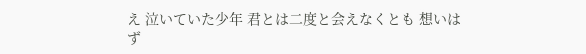え 泣いていた少年 君とは二度と会えなくとも 想いはず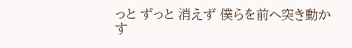っと ずっと 消えず 僕らを前へ突き動かす